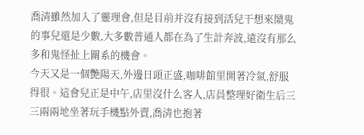喬清雖然加入了靈理會,但是目前并沒有接到活兒干想來鬧鬼的事兒還是少數,大多數普通人都在為了生計奔波,遠沒有那么多和鬼怪扯上關系的機會。
今天又是一個艷陽天,外邊日頭正盛,咖啡館里開著冷氣,舒服得很。這會兒正是中午,店里沒什么客人,店員整理好衛生后三三兩兩地坐著玩手機點外賣,喬清也抱著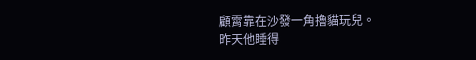顧霄靠在沙發一角擼貓玩兒。
昨天他睡得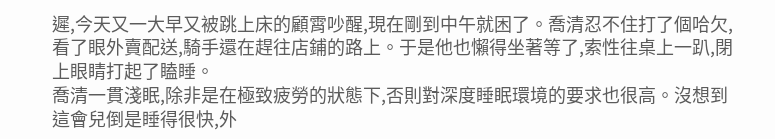遲,今天又一大早又被跳上床的顧霄吵醒,現在剛到中午就困了。喬清忍不住打了個哈欠,看了眼外賣配送,騎手還在趕往店鋪的路上。于是他也懶得坐著等了,索性往桌上一趴,閉上眼睛打起了瞌睡。
喬清一貫淺眠,除非是在極致疲勞的狀態下,否則對深度睡眠環境的要求也很高。沒想到這會兒倒是睡得很快,外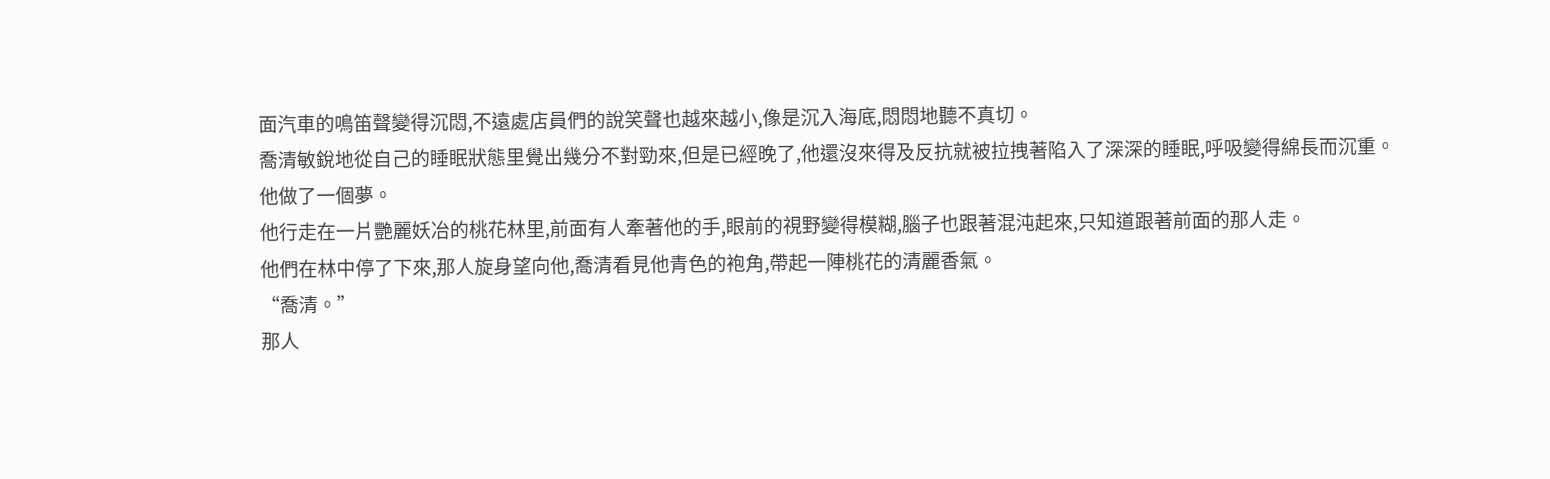面汽車的鳴笛聲變得沉悶,不遠處店員們的說笑聲也越來越小,像是沉入海底,悶悶地聽不真切。
喬清敏銳地從自己的睡眠狀態里覺出幾分不對勁來,但是已經晚了,他還沒來得及反抗就被拉拽著陷入了深深的睡眠,呼吸變得綿長而沉重。
他做了一個夢。
他行走在一片艷麗妖冶的桃花林里,前面有人牽著他的手,眼前的視野變得模糊,腦子也跟著混沌起來,只知道跟著前面的那人走。
他們在林中停了下來,那人旋身望向他,喬清看見他青色的袍角,帶起一陣桃花的清麗香氣。
“喬清。”
那人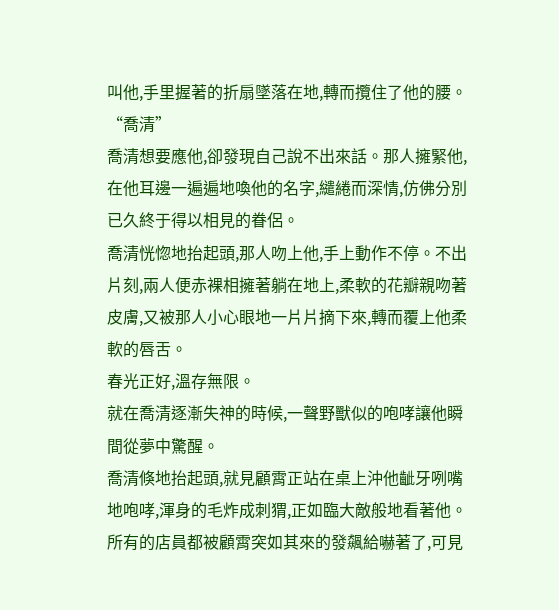叫他,手里握著的折扇墜落在地,轉而攬住了他的腰。
“喬清”
喬清想要應他,卻發現自己說不出來話。那人擁緊他,在他耳邊一遍遍地喚他的名字,繾綣而深情,仿佛分別已久終于得以相見的眷侶。
喬清恍惚地抬起頭,那人吻上他,手上動作不停。不出片刻,兩人便赤裸相擁著躺在地上,柔軟的花瓣親吻著皮膚,又被那人小心眼地一片片摘下來,轉而覆上他柔軟的唇舌。
春光正好,溫存無限。
就在喬清逐漸失神的時候,一聲野獸似的咆哮讓他瞬間從夢中驚醒。
喬清倏地抬起頭,就見顧霄正站在桌上沖他齜牙咧嘴地咆哮,渾身的毛炸成刺猬,正如臨大敵般地看著他。
所有的店員都被顧霄突如其來的發飆給嚇著了,可見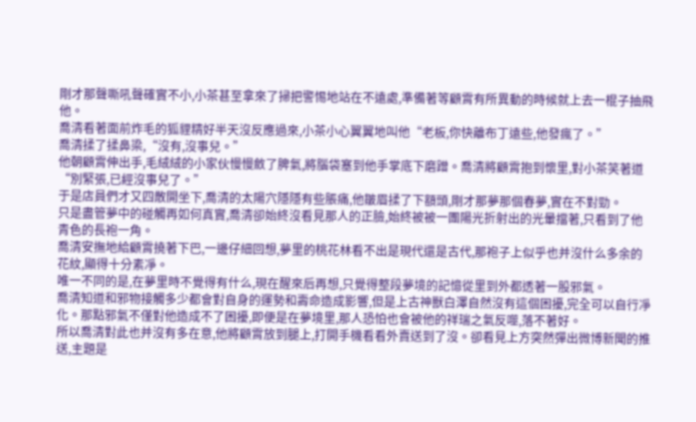剛才那聲嘶吼聲確實不小,小茶甚至拿來了掃把警惕地站在不遠處,準備著等顧霄有所異動的時候就上去一棍子抽飛他。
喬清看著面前炸毛的狐貍精好半天沒反應過來,小茶小心翼翼地叫他“老板,你快離布丁遠些,他發瘋了。”
喬清揉了揉鼻梁,“沒有,沒事兒。”
他朝顧霄伸出手,毛絨絨的小家伙慢慢斂了脾氣,將腦袋塞到他手掌底下磨蹭。喬清將顧霄抱到懷里,對小茶笑著道“別緊張,已經沒事兒了。”
于是店員們才又四散開坐下,喬清的太陽穴隱隱有些脹痛,他皺眉揉了下額頭,剛才那夢那個春夢,實在不對勁。
只是盡管夢中的碰觸再如何真實,喬清卻始終沒看見那人的正臉,始終被被一團陽光折射出的光暈擋著,只看到了他青色的長袍一角。
喬清安撫地給顧霄撓著下巴,一邊仔細回想,夢里的桃花林看不出是現代還是古代,那袍子上似乎也并沒什么多余的花紋,顯得十分素凈。
唯一不同的是,在夢里時不覺得有什么,現在醒來后再想,只覺得整段夢境的記憶從里到外都透著一股邪氣。
喬清知道和邪物接觸多少都會對自身的運勢和壽命造成影響,但是上古神獸白澤自然沒有這個困擾,完全可以自行凈化。那點邪氣不僅對他造成不了困擾,即便是在夢境里,那人恐怕也會被他的祥瑞之氣反噬,落不著好。
所以喬清對此也并沒有多在意,他將顧霄放到腿上,打開手機看看外賣送到了沒。卻看見上方突然彈出微博新聞的推送,主題是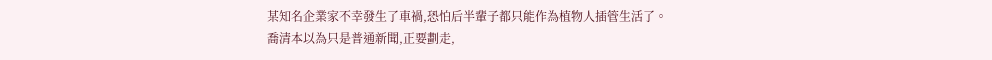某知名企業家不幸發生了車禍,恐怕后半輩子都只能作為植物人插管生活了。
喬清本以為只是普通新聞,正要劃走,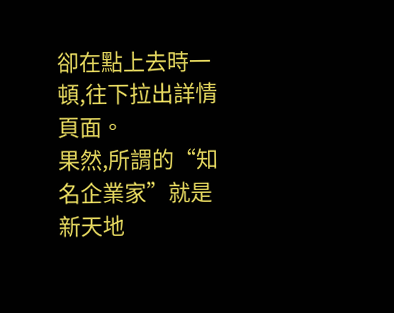卻在點上去時一頓,往下拉出詳情頁面。
果然,所謂的“知名企業家”就是新天地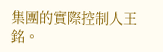集團的實際控制人王銘。